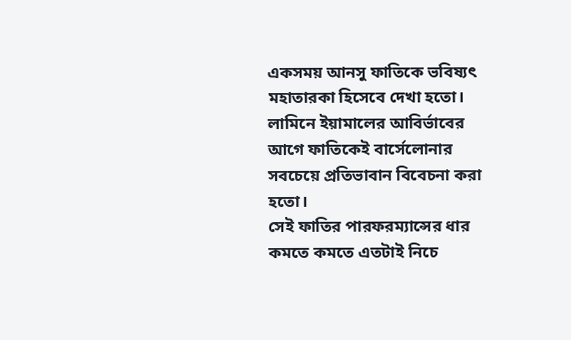একসময় আনসু ফাতিকে ভবিষ্যৎ মহাতারকা হিসেবে দেখা হতো। লামিনে ইয়ামালের আবির্ভাবের আগে ফাতিকেই বার্সেলোনার সবচেয়ে প্রতিভাবান বিবেচনা করা হতো।
সেই ফাতির পারফরম্যান্সের ধার কমতে কমতে এতটাই নিচে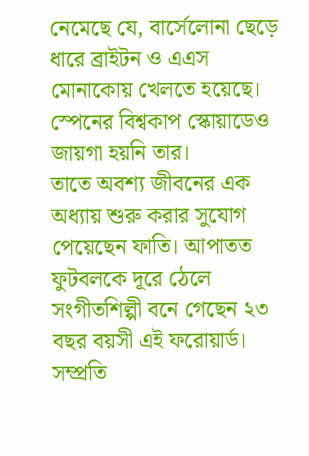নেমেছে যে, বার্সেলোনা ছেড়ে ধারে ব্রাইটন ও এএস মোনাকোয় খেলতে হয়েছে। স্পেনের বিশ্বকাপ স্কোয়াডেও জায়গা হয়নি তার।
তাতে অবশ্য জীবনের এক অধ্যায় শুরু করার সুযোগ পেয়েছেন ফাতি। আপাতত ফুটবলকে দূরে ঠেলে সংগীতশিল্পী বনে গেছেন ২৩ বছর বয়সী এই ফরোয়ার্ড।
সম্প্রতি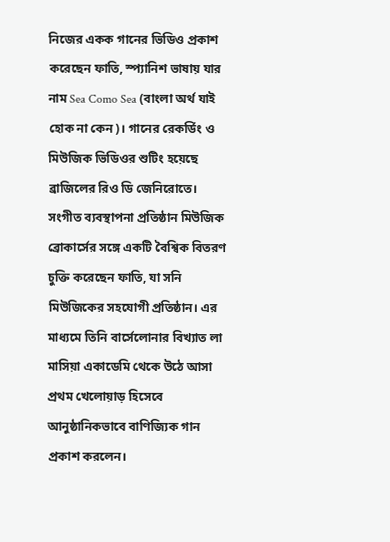নিজের একক গানের ভিডিও প্রকাশ করেছেন ফাতি, স্প্যানিশ ভাষায় যার নাম Sea Como Sea (বাংলা অর্থ যাই হোক না কেন)। গানের রেকর্ডিং ও মিউজিক ভিডিওর শুটিং হয়েছে ব্রাজিলের রিও ডি জেনিরোতে।
সংগীত ব্যবস্থাপনা প্রতিষ্ঠান মিউজিক ব্রোকার্সের সঙ্গে একটি বৈশ্বিক বিতরণ চুক্তি করেছেন ফাতি, যা সনি মিউজিকের সহযোগী প্রতিষ্ঠান। এর মাধ্যমে তিনি বার্সেলোনার বিখ্যাত লা মাসিয়া একাডেমি থেকে উঠে আসা প্রথম খেলোয়াড় হিসেবে আনুষ্ঠানিকভাবে বাণিজ্যিক গান প্রকাশ করলেন।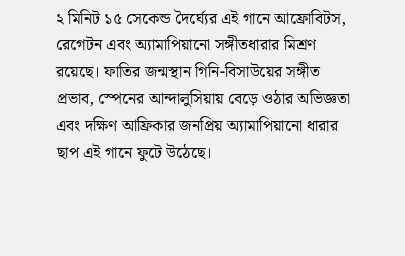২ মিনিট ১৫ সেকেন্ড দৈর্ঘ্যের এই গানে আফ্রোবিটস, রেগেটন এবং অ্যামাপিয়ানো সঙ্গীতধারার মিশ্রণ রয়েছে। ফাতির জন্মস্থান গিনি-বিসাউয়ের সঙ্গীত প্রভাব, স্পেনের আন্দালুসিয়ায় বেড়ে ওঠার অভিজ্ঞতা এবং দক্ষিণ আফ্রিকার জনপ্রিয় অ্যামাপিয়ানো ধারার ছাপ এই গানে ফুটে উঠেছে।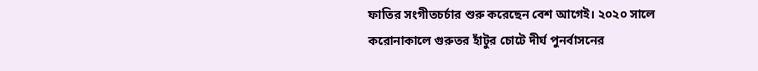ফাতির সংগীতচর্চার শুরু করেছেন বেশ আগেই। ২০২০ সালে করোনাকালে গুরুতর হাঁটুর চোটে দীর্ঘ পুনর্বাসনের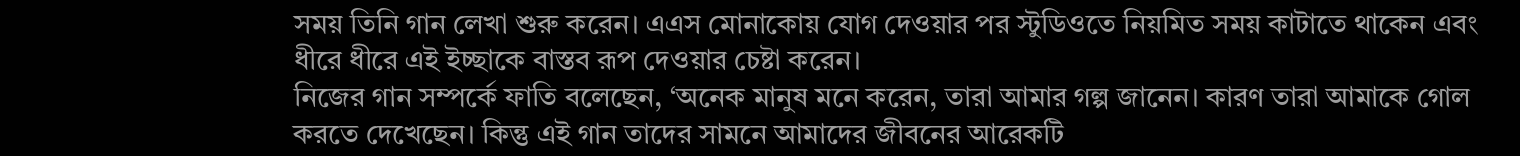সময় তিনি গান লেখা শুরু করেন। এএস মোনাকোয় যোগ দেওয়ার পর স্টুডিওতে নিয়মিত সময় কাটাতে থাকেন এবং ধীরে ধীরে এই ইচ্ছাকে বাস্তব রূপ দেওয়ার চেষ্টা করেন।
নিজের গান সম্পর্কে ফাতি বলেছেন, ‘অনেক মানুষ মনে করেন, তারা আমার গল্প জানেন। কারণ তারা আমাকে গোল করতে দেখেছেন। কিন্তু এই গান তাদের সামনে আমাদের জীবনের আরেকটি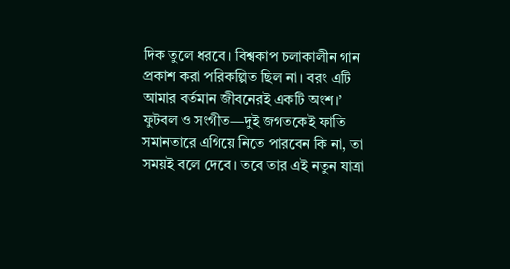দিক তুলে ধরবে। বিশ্বকাপ চলাকালীন গান প্রকাশ করা পরিকল্পিত ছিল না। বরং এটি আমার বর্তমান জীবনেরই একটি অংশ।’
ফুটবল ও সংগীত—দুই জগতকেই ফাতি সমানতারে এগিয়ে নিতে পারবেন কি না, তা সময়ই বলে দেবে। তবে তার এই নতুন যাত্রা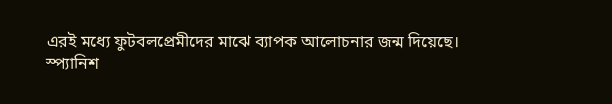এরই মধ্যে ফুটবলপ্রেমীদের মাঝে ব্যাপক আলোচনার জন্ম দিয়েছে।
স্প্যানিশ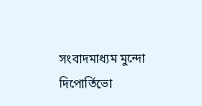সংবাদমাধ্যম মুন্দো দিপোর্তিভো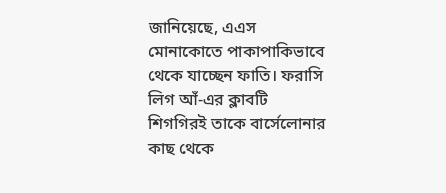জানিয়েছে, এএস মোনাকোতে পাকাপাকিভাবে থেকে যাচ্ছেন ফাতি। ফরাসি লিগ আঁ-এর ক্লাবটি শিগগিরই তাকে বার্সেলোনার কাছ থেকে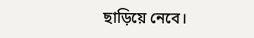ছাড়িয়ে নেবে।